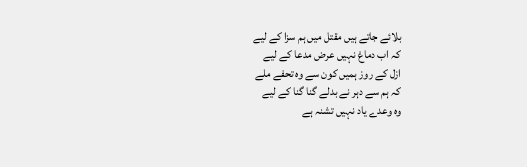بلائے جاتے ہیں مقتل میں ہم سزا کے لیے
کہ اب دماغ نہیں عرض مدعا کے لیے
ازل کے روز ہمیں کون سے وہ تحفے ملے
کہ ہم سے دہر نے بدلے گنا گنا کے لیے
وہ وعدے یاد نہیں تشنہ ہے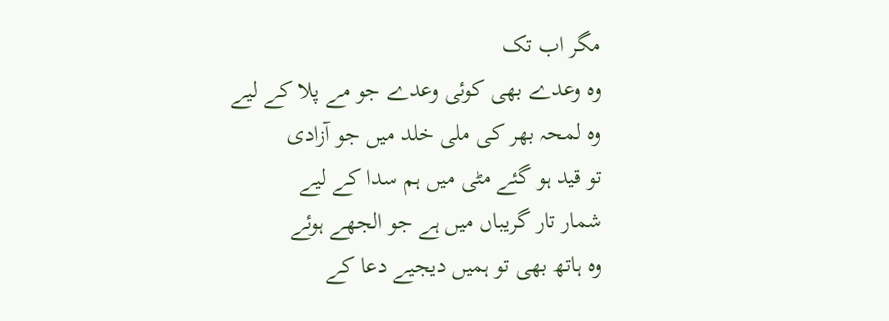مگر اب تک
وہ وعدے بھی کوئی وعدے جو مے پلا کے لیے
وہ لمحہ بھر کی ملی خلد میں جو آزادی
تو قید ہو گئے مٹی میں ہم سدا کے لیے
شمار تار گریباں میں ہے جو الجھے ہوئے
وہ ہاتھ بھی تو ہمیں دیجیے دعا کے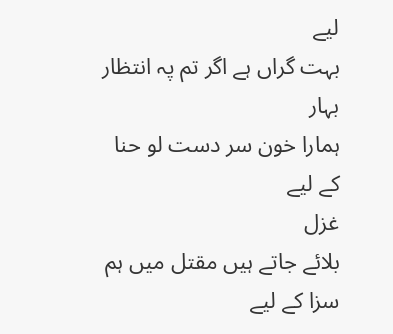لیے
بہت گراں ہے اگر تم پہ انتظار بہار
ہمارا خون سر دست لو حنا کے لیے
غزل
بلائے جاتے ہیں مقتل میں ہم سزا کے لیے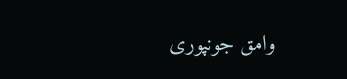وامق جونپوری